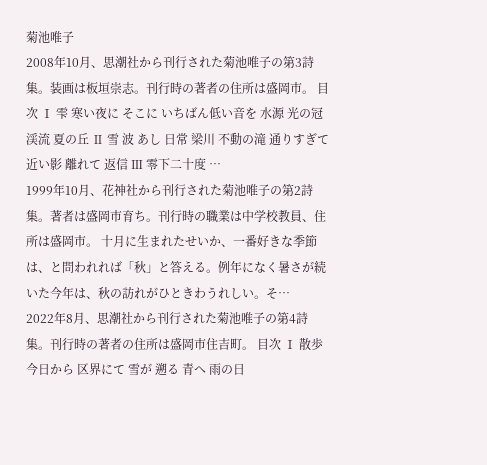菊池唯子
2008年10月、思潮社から刊行された菊池唯子の第3詩集。装画は板垣崇志。刊行時の著者の住所は盛岡市。 目次 Ⅰ 雫 寒い夜に そこに いちばん低い音を 水源 光の冠 渓流 夏の丘 Ⅱ 雪 波 あし 日常 梁川 不動の滝 通りすぎて 近い影 離れて 返信 Ⅲ 零下二十度 …
1999年10月、花神社から刊行された菊池唯子の第2詩集。著者は盛岡市育ち。刊行時の職業は中学校教員、住所は盛岡市。 十月に生まれたせいか、一番好きな季節は、と問われれば「秋」と答える。例年になく暑さが続いた今年は、秋の訪れがひときわうれしい。そ…
2022年8月、思潮社から刊行された菊池唯子の第4詩集。刊行時の著者の住所は盛岡市住吉町。 目次 Ⅰ 散歩 今日から 区界にて 雪が 遡る 青へ 雨の日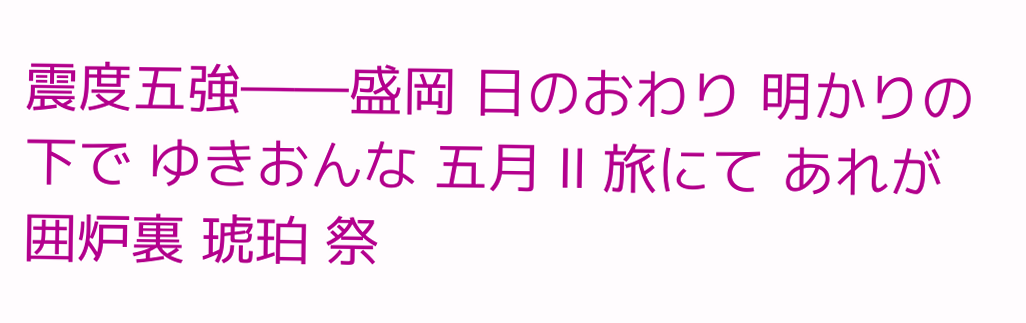震度五強――盛岡 日のおわり 明かりの下で ゆきおんな 五月 Ⅱ 旅にて あれが 囲炉裏 琥珀 祭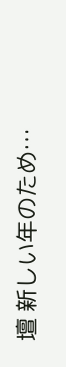壇 新しい年のため…